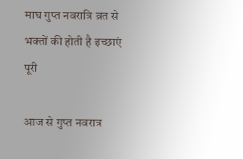माघ गुप्त नवरात्रि व्रत से भक्तों की होती है इच्छाएं पूरी

आज से गुप्त नवरात्र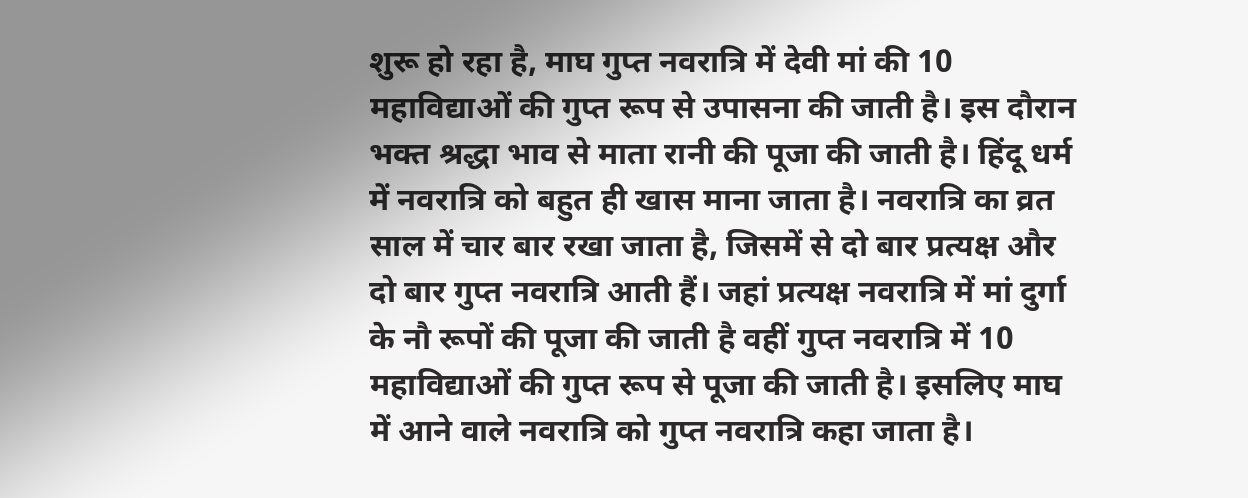शुरू हो रहा है, माघ गुप्त नवरात्रि में देवी मां की 10 महाविद्याओं की गुप्त रूप से उपासना की जाती है। इस दौरान भक्त श्रद्धा भाव से माता रानी की पूजा की जाती है। हिंदू धर्म में नवरात्रि को बहुत ही खास माना जाता है। नवरात्रि का व्रत साल में चार बार रखा जाता है, जिसमें से दो बार प्रत्यक्ष और दो बार गुप्त नवरात्रि आती हैं। जहां प्रत्यक्ष नवरात्रि में मां दुर्गा के नौ रूपों की पूजा की जाती है वहीं गुप्त नवरात्रि में 10 महाविद्याओं की गुप्त रूप से पूजा की जाती है। इसलिए माघ में आने वाले नवरात्रि को गुप्त नवरात्रि कहा जाता है।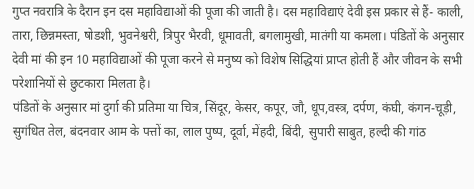गुप्त नवरात्रि के दैरान इन दस महाविद्याओं की पूजा की जाती है। दस महाविद्याएं देवी इस प्रकार से हैं- काली, तारा, छिन्नमस्ता, षोडशी, भुवनेश्वरी, त्रिपुर भैरवी, धूमावती, बगलामुखी, मातंगी या कमला। पंडितों के अनुसार देवी मां की इन 10 महाविद्याओं की पूजा करने से मनुष्य को विशेष सिद्धियां प्राप्त होती हैं और जीवन के सभी परेशानियों से छुटकारा मिलता है।
पंडितों के अनुसार मां दुर्गा की प्रतिमा या चित्र, सिंदूर, केसर, कपूर, जौ, धूप,वस्त्र, दर्पण, कंघी, कंगन-चूड़ी, सुगंधित तेल, बंदनवार आम के पत्तों का, लाल पुष्प, दूर्वा, मेंहदी, बिंदी, सुपारी साबुत, हल्दी की गांठ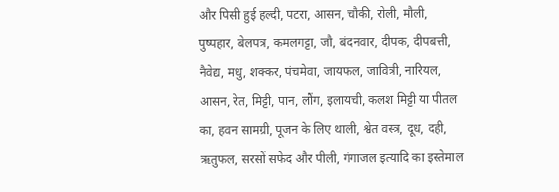और पिसी हुई हल्दी, पटरा, आसन, चौकी, रोली, मौली, पुष्पहार, बेलपत्र, कमलगट्टा, जौ, बंदनवार, दीपक, दीपबत्ती, नैवेद्य, मधु, शक्कर, पंचमेवा, जायफल, जावित्री, नारियल, आसन, रेत, मिट्टी, पान, लौंग, इलायची, कलश मिट्टी या पीतल का, हवन सामग्री, पूजन के लिए थाली, श्वेत वस्त्र, दूध, दही, ऋतुफल, सरसों सफेद और पीली, गंगाजल इत्यादि का इस्तेमाल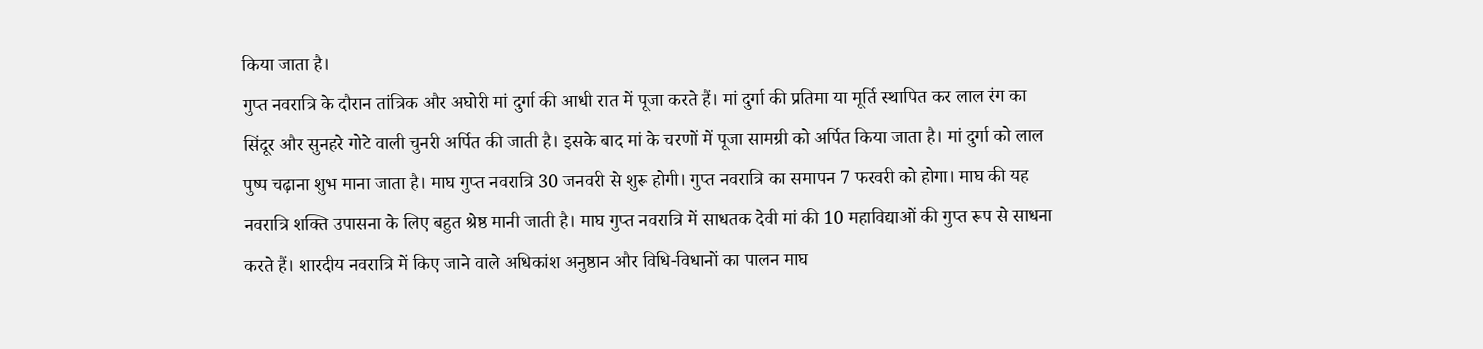किया जाता है।
गुप्त नवरात्रि के दौरान तांत्रिक और अघोरी मां दुर्गा की आधी रात में पूजा करते हैं। मां दुर्गा की प्रतिमा या मूर्ति स्थापित कर लाल रंग का सिंदूर और सुनहरे गोटे वाली चुनरी अर्पित की जाती है। इसके बाद मां के चरणों में पूजा सामग्री को अर्पित किया जाता है। मां दुर्गा को लाल पुष्प चढ़ाना शुभ माना जाता है। माघ गुप्त नवरात्रि 30 जनवरी से शुरू होगी। गुप्त नवरात्रि का समापन 7 फरवरी को होगा। माघ की यह नवरात्रि शक्ति उपासना के लिए बहुत श्रेष्ठ मानी जाती है। माघ गुप्त नवरात्रि में साधतक देवी मां की 10 महाविद्याओं की गुप्त रूप से साधना करते हैं। शारदीय नवरात्रि में किए जाने वाले अधिकांश अनुष्ठान और विधि-विधानों का पालन माघ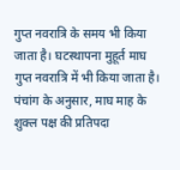गुप्त नवरात्रि के समय भी किया जाता है। घटस्थापना मुहूर्त माघ गुप्त नवरात्रि में भी किया जाता है।
पंचांग के अनुसार, माघ माह के शुक्ल पक्ष की प्रतिपदा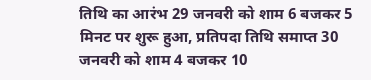तिथि का आरंभ 29 जनवरी को शाम 6 बजकर 5 मिनट पर शुरू हुआ, प्रतिपदा तिथि समाप्त 30 जनवरी को शाम 4 बजकर 10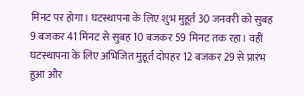मिनट पर होगा। घटस्थापना के लिए शुभ मुहूर्त 30 जनवरी को सुबह 9 बजकर 41 मिनट से सुबह 10 बजकर 59 मिनट तक रहा। वहीं घटस्थापना के लिए अभिजित मुहूर्त दोपहर 12 बजकर 29 से प्रारंभ हुआ और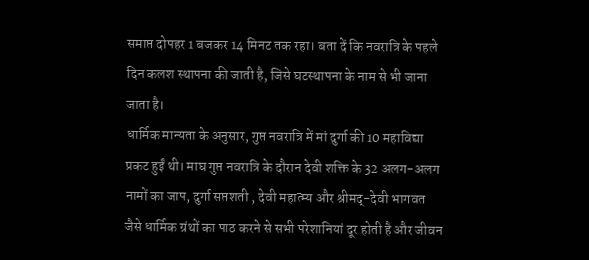समाप्त दोपहर 1 बजकर 14 मिनट तक रहा। बता दें कि नवरात्रि के पहले दिन कलश स्थापना की जाती है, जिसे घटस्थापना के नाम से भी जाना जाता है।
धार्मिक मान्यता के अनुसार, गुप्त नवरात्रि में मां दुर्गा की 10 महाविद्या प्रकट हुईं थी। माघ गुप्त नवरात्रि के दौरान देवी शक्ति के 32 अलग-अलग नामों का जाप, दुर्गा सप्तशती , देवी महात्म्य और श्रीमद्-देवी भागवत जैसे धार्मिक ग्रंथों का पाठ करने से सभी परेशानियां दूर होती है और जीवन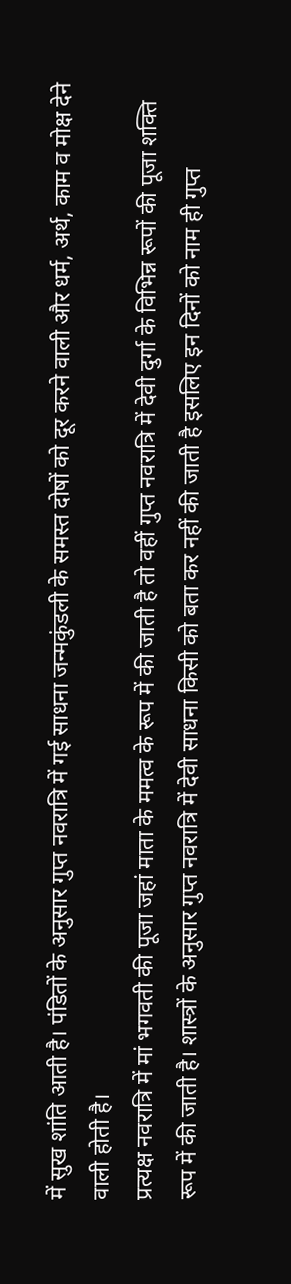में सुख शांति आती है। पंडितों के अनुसार गुप्त नवरात्रि में गई साधना जन्मकुंडली के समस्त दोषों को दूर करने वाली और धर्म, अर्थ, काम व मोक्ष देने वाली होती है।
प्रत्यक्ष नवरात्रि में मां भगवती की पूजा जहां माता के ममत्व के रूप में की जाती है तो वहीं गुप्त नवरात्रि में देवी दुर्गा के विभिन्न रूपों की पूजा शक्ति रूप में की जाती है। शास्त्रों के अनुसार गुप्त नवरात्रि में देवी साधना किसी को बता कर नहीं की जाती है इसलिए इन दिनों को नाम ही गुप्त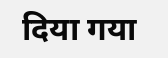दिया गया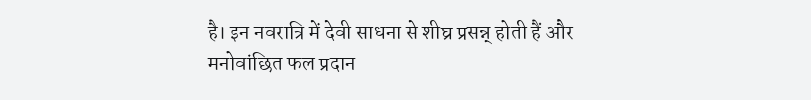है। इन नवरात्रि में देवी साधना से शीघ्र प्रसन्न् होती हैं और मनोवांछित फल प्रदान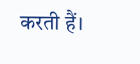करती हैं।